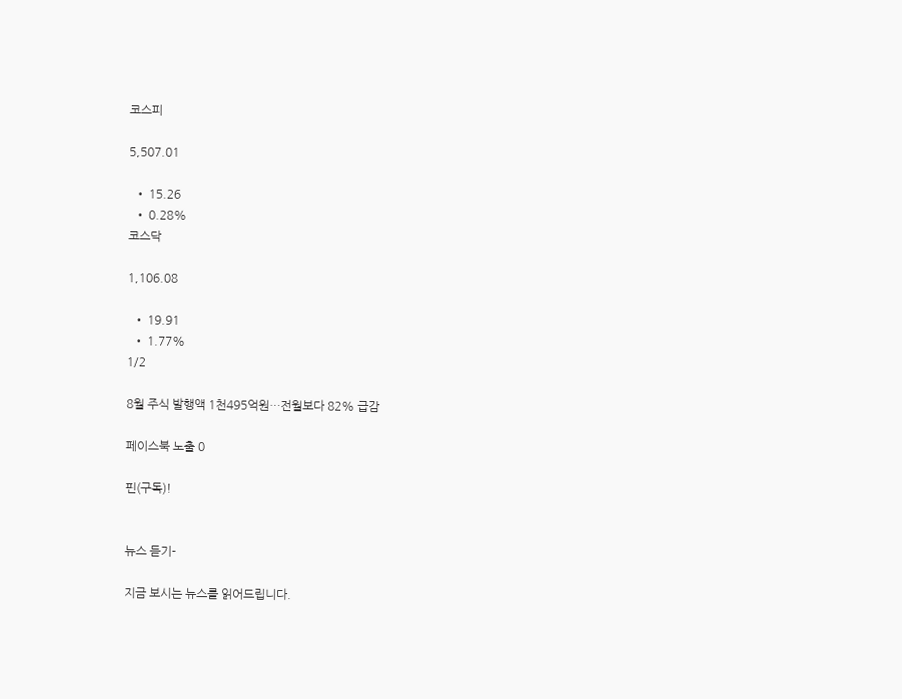코스피

5,507.01

  • 15.26
  • 0.28%
코스닥

1,106.08

  • 19.91
  • 1.77%
1/2

8월 주식 발행액 1천495억원…전월보다 82% 급감

페이스북 노출 0

핀(구독)!


뉴스 듣기-

지금 보시는 뉴스를 읽어드립니다.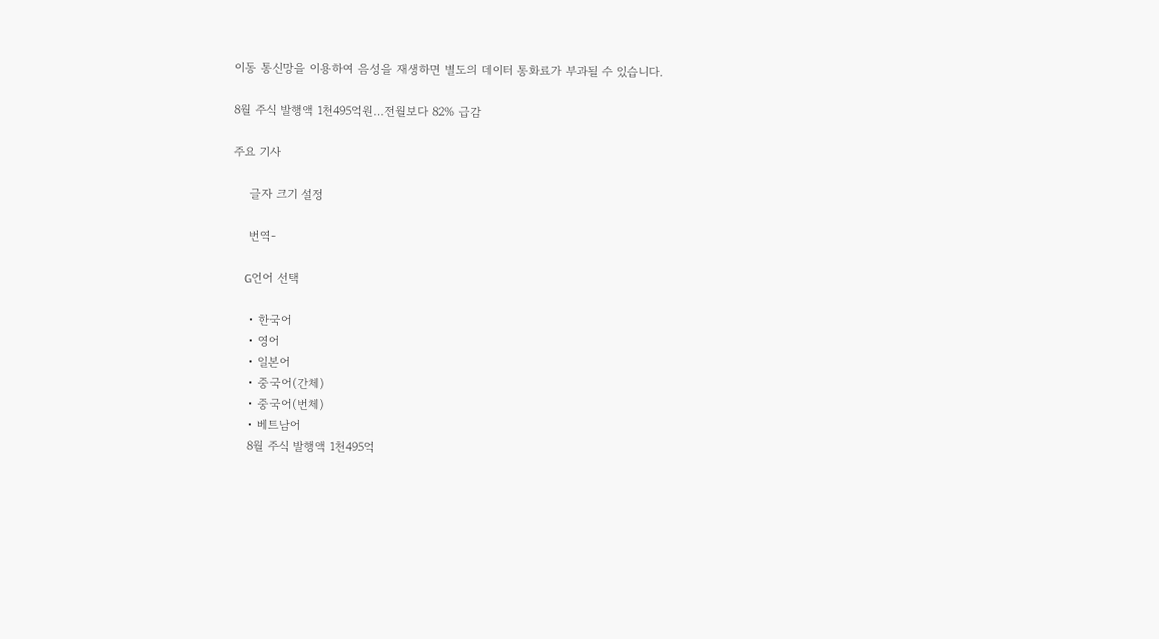이동 통신망을 이용하여 음성을 재생하면 별도의 데이터 통화료가 부과될 수 있습니다.

8월 주식 발행액 1천495억원…전월보다 82% 급감

주요 기사

    글자 크기 설정

    번역-

    G언어 선택

    • 한국어
    • 영어
    • 일본어
    • 중국어(간체)
    • 중국어(번체)
    • 베트남어
    8월 주식 발행액 1천495억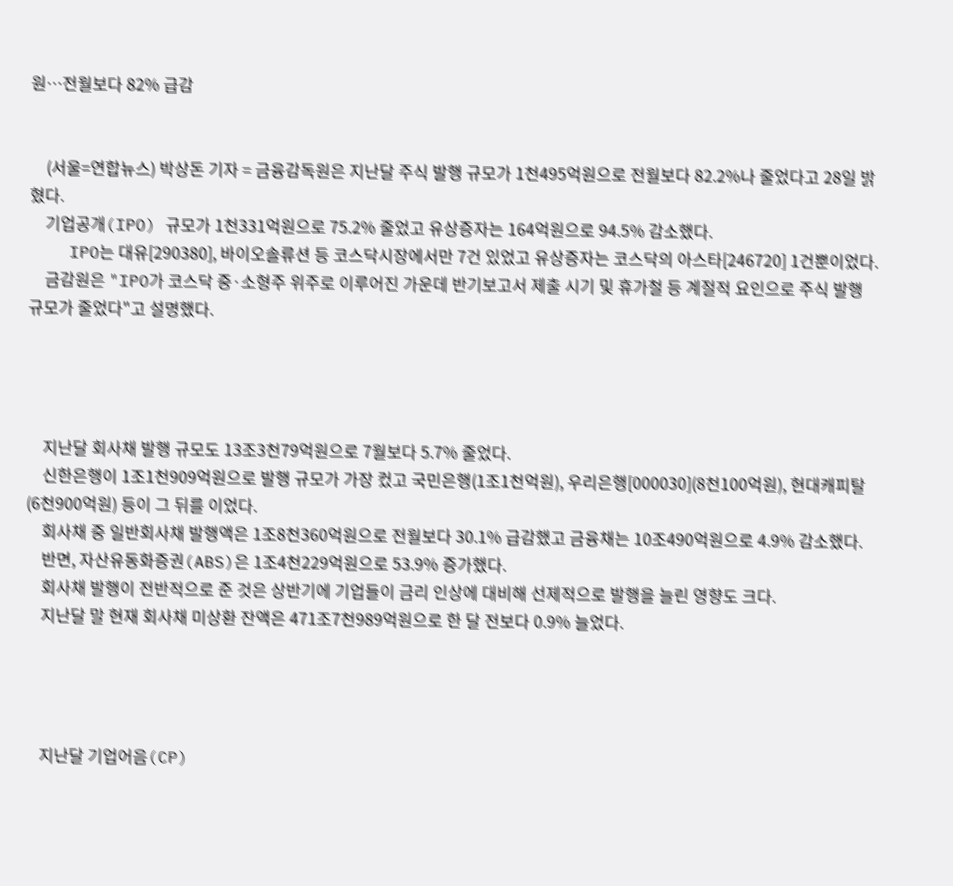원…전월보다 82% 급감


    (서울=연합뉴스) 박상돈 기자 = 금융감독원은 지난달 주식 발행 규모가 1천495억원으로 전월보다 82.2%나 줄었다고 28일 밝혔다.
    기업공개(IPO) 규모가 1천331억원으로 75.2% 줄었고 유상증자는 164억원으로 94.5% 감소했다.
    IPO는 대유[290380], 바이오솔류션 등 코스닥시장에서만 7건 있었고 유상증자는 코스닥의 아스타[246720] 1건뿐이었다.
    금감원은 "IPO가 코스닥 중·소형주 위주로 이루어진 가운데 반기보고서 제출 시기 및 휴가철 등 계절적 요인으로 주식 발행 규모가 줄었다"고 설명했다.




    지난달 회사채 발행 규모도 13조3천79억원으로 7월보다 5.7% 줄었다.
    신한은행이 1조1천909억원으로 발행 규모가 가장 컸고 국민은행(1조1천억원), 우리은행[000030](8천100억원), 현대캐피탈(6천900억원) 등이 그 뒤를 이었다.
    회사채 중 일반회사채 발행액은 1조8천360억원으로 전월보다 30.1% 급감했고 금융채는 10조490억원으로 4.9% 감소했다.
    반면, 자산유동화증권(ABS)은 1조4천229억원으로 53.9% 증가했다.
    회사채 발행이 전반적으로 준 것은 상반기에 기업들이 금리 인상에 대비해 선제적으로 발행을 늘린 영향도 크다.
    지난달 말 현재 회사채 미상환 잔액은 471조7천989억원으로 한 달 전보다 0.9% 늘었다.




    지난달 기업어음(CP)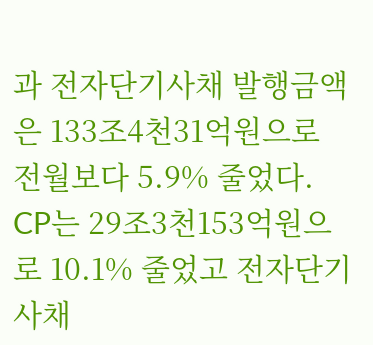과 전자단기사채 발행금액은 133조4천31억원으로 전월보다 5.9% 줄었다. CP는 29조3천153억원으로 10.1% 줄었고 전자단기사채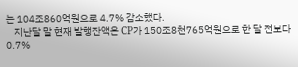는 104조860억원으로 4.7% 감소했다.
    지난달 말 현재 발행잔액은 CP가 150조8천765억원으로 한 달 전보다 0.7%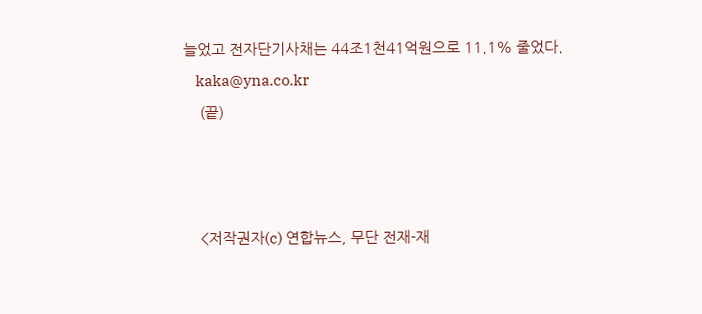늘었고 전자단기사채는 44조1천41억원으로 11.1% 줄었다.
    kaka@yna.co.kr
    (끝)



    <저작권자(c) 연합뉴스, 무단 전재-재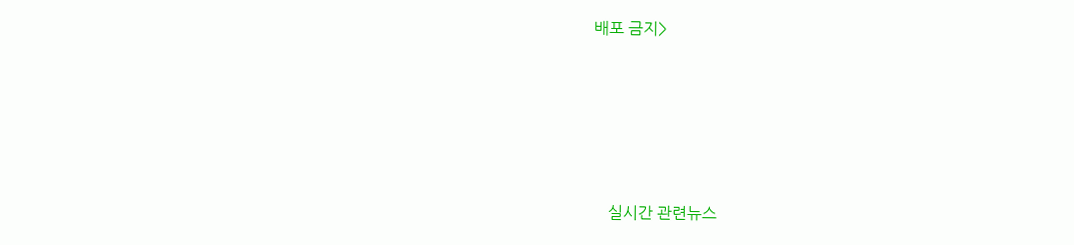배포 금지>





    실시간 관련뉴스